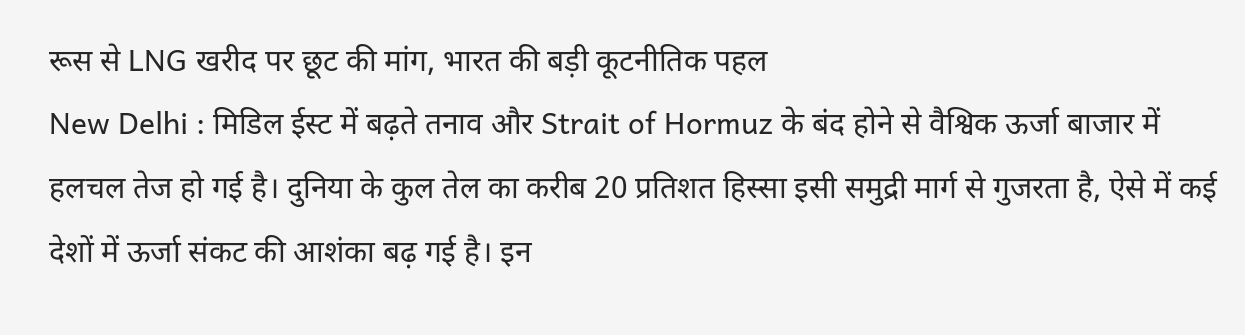रूस से LNG खरीद पर छूट की मांग, भारत की बड़ी कूटनीतिक पहल
New Delhi : मिडिल ईस्ट में बढ़ते तनाव और Strait of Hormuz के बंद होने से वैश्विक ऊर्जा बाजार में हलचल तेज हो गई है। दुनिया के कुल तेल का करीब 20 प्रतिशत हिस्सा इसी समुद्री मार्ग से गुजरता है, ऐसे में कई देशों में ऊर्जा संकट की आशंका बढ़ गई है। इन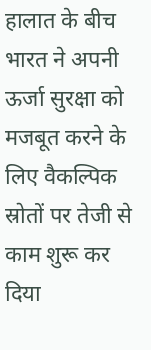हालात के बीच भारत ने अपनी ऊर्जा सुरक्षा को मजबूत करने के लिए वैकल्पिक स्रोतों पर तेजी से काम शुरू कर दिया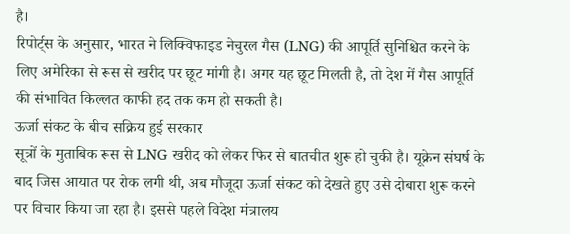है।
रिपोर्ट्स के अनुसार, भारत ने लिक्विफाइड नेचुरल गैस (LNG) की आपूर्ति सुनिश्चित करने के लिए अमेरिका से रूस से खरीद पर छूट मांगी है। अगर यह छूट मिलती है, तो देश में गैस आपूर्ति की संभावित किल्लत काफी हद तक कम हो सकती है।
ऊर्जा संकट के बीच सक्रिय हुई सरकार
सूत्रों के मुताबिक रूस से LNG खरीद को लेकर फिर से बातचीत शुरू हो चुकी है। यूक्रेन संघर्ष के बाद जिस आयात पर रोक लगी थी, अब मौजूदा ऊर्जा संकट को देखते हुए उसे दोबारा शुरू करने पर विचार किया जा रहा है। इससे पहले विदेश मंत्रालय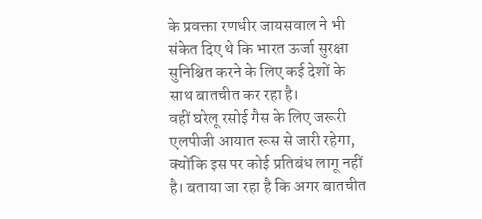के प्रवक्ता रणधीर जायसवाल ने भी संकेत दिए थे कि भारत ऊर्जा सुरक्षा सुनिश्चित करने के लिए कई देशों के साथ बातचीत कर रहा है।
वहीं घरेलू रसोई गैस के लिए जरूरी एलपीजी आयात रूस से जारी रहेगा, क्योंकि इस पर कोई प्रतिबंध लागू नहीं है। बताया जा रहा है कि अगर बातचीत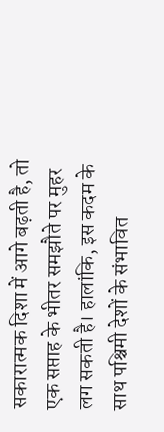सकारात्मक दिशा में आगे बढ़ती है, तो एक सप्ताह के भीतर समझौते पर मुहर लग सकती है। हालांकि, इस कदम के साथ पश्चिमी देशों के संभावित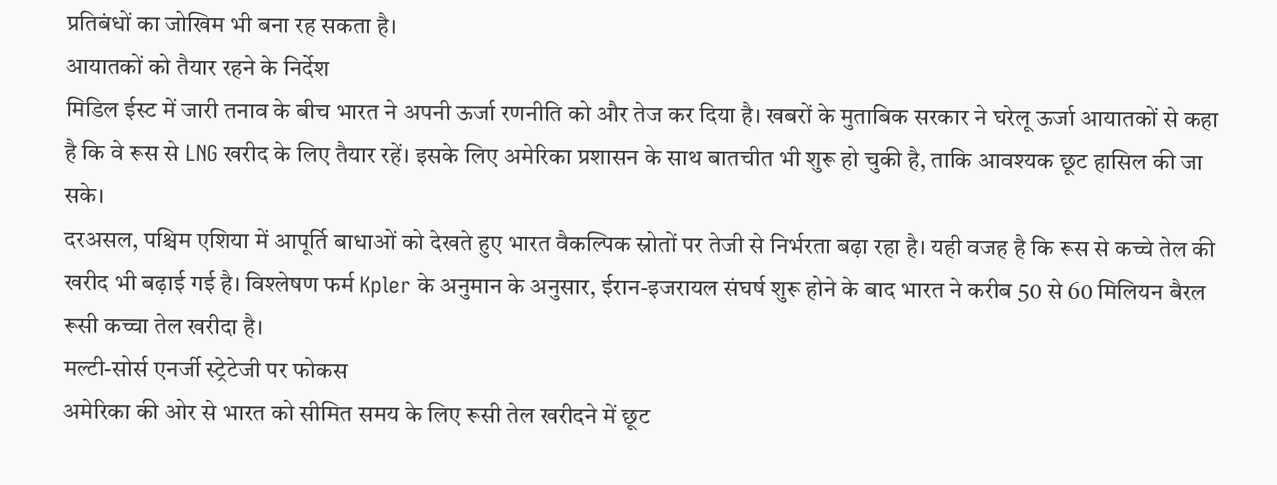प्रतिबंधों का जोखिम भी बना रह सकता है।
आयातकों को तैयार रहने के निर्देश
मिडिल ईस्ट में जारी तनाव के बीच भारत ने अपनी ऊर्जा रणनीति को और तेज कर दिया है। खबरों के मुताबिक सरकार ने घरेलू ऊर्जा आयातकों से कहा है कि वे रूस से LNG खरीद के लिए तैयार रहें। इसके लिए अमेरिका प्रशासन के साथ बातचीत भी शुरू हो चुकी है, ताकि आवश्यक छूट हासिल की जा सके।
दरअसल, पश्चिम एशिया में आपूर्ति बाधाओं को देखते हुए भारत वैकल्पिक स्रोतों पर तेजी से निर्भरता बढ़ा रहा है। यही वजह है कि रूस से कच्चे तेल की खरीद भी बढ़ाई गई है। विश्लेषण फर्म Kpler के अनुमान के अनुसार, ईरान-इजरायल संघर्ष शुरू होने के बाद भारत ने करीब 50 से 60 मिलियन बैरल रूसी कच्चा तेल खरीदा है।
मल्टी-सोर्स एनर्जी स्ट्रेटेजी पर फोकस
अमेरिका की ओर से भारत को सीमित समय के लिए रूसी तेल खरीदने में छूट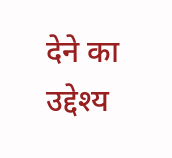देने का उद्देश्य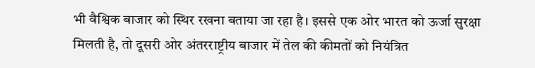भी वैश्विक बाजार को स्थिर रखना बताया जा रहा है। इससे एक ओर भारत को ऊर्जा सुरक्षा मिलती है, तो दूसरी ओर अंतरराष्ट्रीय बाजार में तेल की कीमतों को नियंत्रित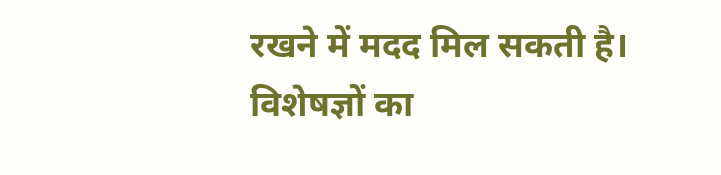रखने में मदद मिल सकती है।
विशेषज्ञों का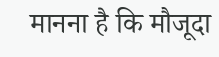मानना है कि मौजूदा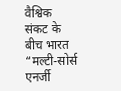वैश्विक संकट के बीच भारत “मल्टी-सोर्स एनर्जी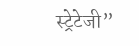स्ट्रेटेजी”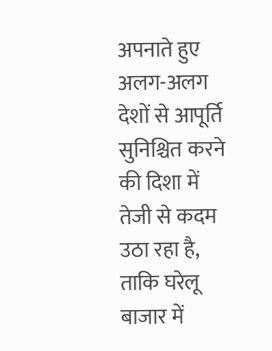अपनाते हुए अलग-अलग देशों से आपूर्ति सुनिश्चित करने की दिशा में तेजी से कदम उठा रहा है, ताकि घरेलू बाजार में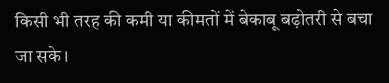किसी भी तरह की कमी या कीमतों में बेकाबू बढ़ोतरी से बचा जा सके।